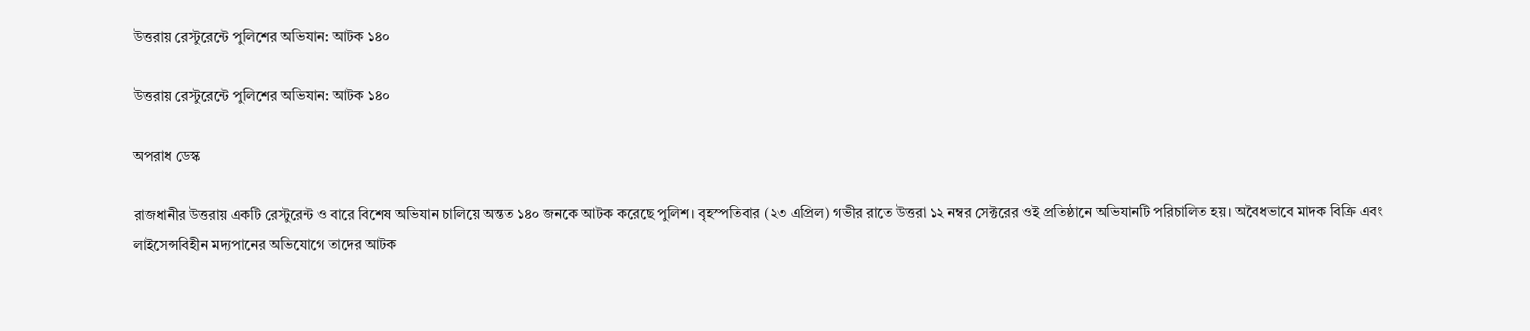উত্তরায় রেস্টুরেন্টে পুলিশের অভিযান: আটক ১৪০

উত্তরায় রেস্টুরেন্টে পুলিশের অভিযান: আটক ১৪০

অপরাধ ডেস্ক

রাজধানীর উত্তরায় একটি রেস্টুরেন্ট ও বারে বিশেষ অভিযান চালিয়ে অন্তত ১৪০ জনকে আটক করেছে পুলিশ। বৃহস্পতিবার (২৩ এপ্রিল) গভীর রাতে উত্তরা ১২ নম্বর সেক্টরের ওই প্রতিষ্ঠানে অভিযানটি পরিচালিত হয়। অবৈধভাবে মাদক বিক্রি এবং লাইসেন্সবিহীন মদ্যপানের অভিযোগে তাদের আটক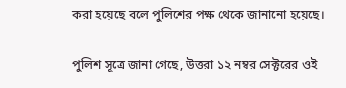করা হয়েছে বলে পুলিশের পক্ষ থেকে জানানো হয়েছে।

পুলিশ সূত্রে জানা গেছে, উত্তরা ১২ নম্বর সেক্টরের ওই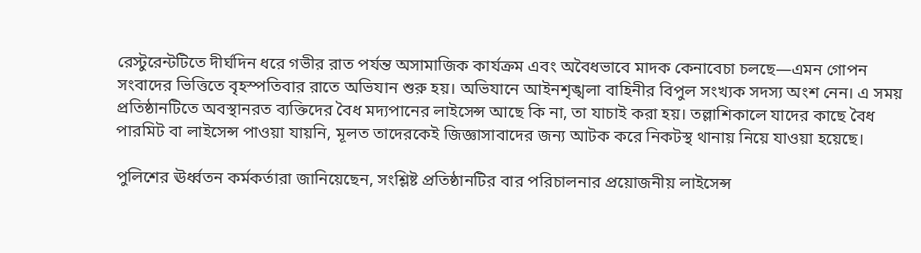রেস্টুরেন্টটিতে দীর্ঘদিন ধরে গভীর রাত পর্যন্ত অসামাজিক কার্যক্রম এবং অবৈধভাবে মাদক কেনাবেচা চলছে—এমন গোপন সংবাদের ভিত্তিতে বৃহস্পতিবার রাতে অভিযান শুরু হয়। অভিযানে আইনশৃঙ্খলা বাহিনীর বিপুল সংখ্যক সদস্য অংশ নেন। এ সময় প্রতিষ্ঠানটিতে অবস্থানরত ব্যক্তিদের বৈধ মদ্যপানের লাইসেন্স আছে কি না, তা যাচাই করা হয়। তল্লাশিকালে যাদের কাছে বৈধ পারমিট বা লাইসেন্স পাওয়া যায়নি, মূলত তাদেরকেই জিজ্ঞাসাবাদের জন্য আটক করে নিকটস্থ থানায় নিয়ে যাওয়া হয়েছে।

পুলিশের ঊর্ধ্বতন কর্মকর্তারা জানিয়েছেন, সংশ্লিষ্ট প্রতিষ্ঠানটির বার পরিচালনার প্রয়োজনীয় লাইসেন্স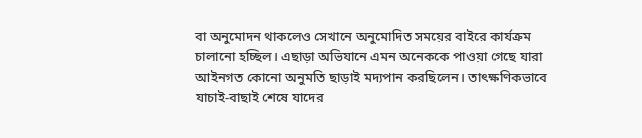বা অনুমোদন থাকলেও সেখানে অনুমোদিত সময়ের বাইরে কার্যক্রম চালানো হচ্ছিল। এছাড়া অভিযানে এমন অনেককে পাওয়া গেছে যারা আইনগত কোনো অনুমতি ছাড়াই মদ্যপান করছিলেন। তাৎক্ষণিকভাবে যাচাই-বাছাই শেষে যাদের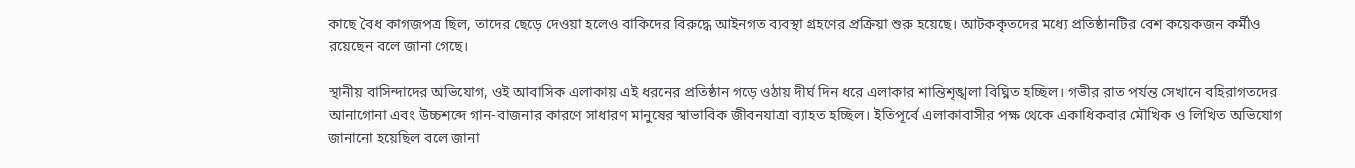কাছে বৈধ কাগজপত্র ছিল, তাদের ছেড়ে দেওয়া হলেও বাকিদের বিরুদ্ধে আইনগত ব্যবস্থা গ্রহণের প্রক্রিয়া শুরু হয়েছে। আটককৃতদের মধ্যে প্রতিষ্ঠানটির বেশ কয়েকজন কর্মীও রয়েছেন বলে জানা গেছে।

স্থানীয় বাসিন্দাদের অভিযোগ, ওই আবাসিক এলাকায় এই ধরনের প্রতিষ্ঠান গড়ে ওঠায় দীর্ঘ দিন ধরে এলাকার শান্তিশৃঙ্খলা বিঘ্নিত হচ্ছিল। গভীর রাত পর্যন্ত সেখানে বহিরাগতদের আনাগোনা এবং উচ্চশব্দে গান-বাজনার কারণে সাধারণ মানুষের স্বাভাবিক জীবনযাত্রা ব্যাহত হচ্ছিল। ইতিপূর্বে এলাকাবাসীর পক্ষ থেকে একাধিকবার মৌখিক ও লিখিত অভিযোগ জানানো হয়েছিল বলে জানা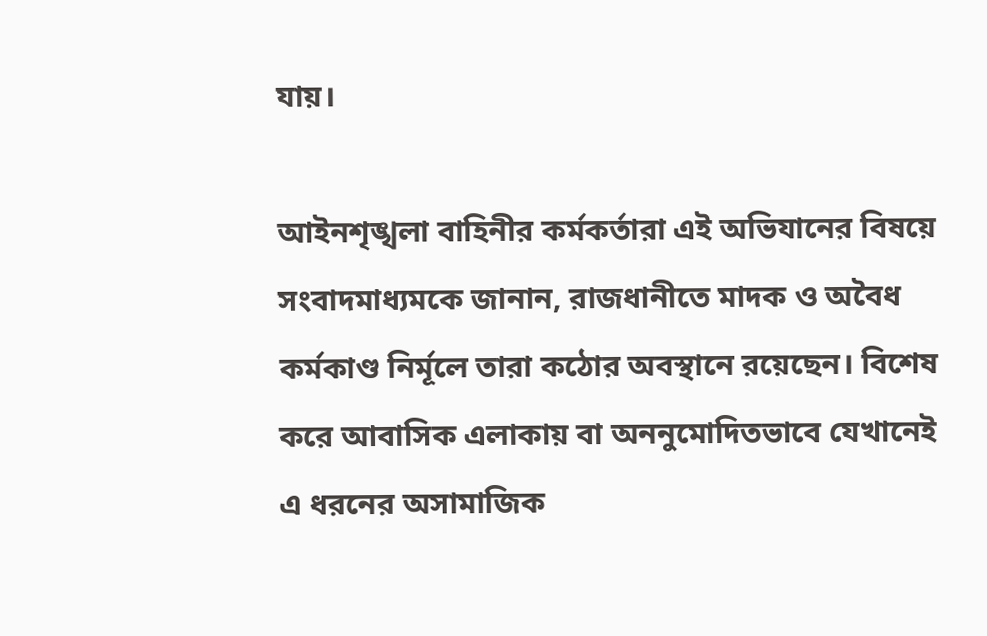যায়।

আইনশৃঙ্খলা বাহিনীর কর্মকর্তারা এই অভিযানের বিষয়ে সংবাদমাধ্যমকে জানান, রাজধানীতে মাদক ও অবৈধ কর্মকাণ্ড নির্মূলে তারা কঠোর অবস্থানে রয়েছেন। বিশেষ করে আবাসিক এলাকায় বা অননুমোদিতভাবে যেখানেই এ ধরনের অসামাজিক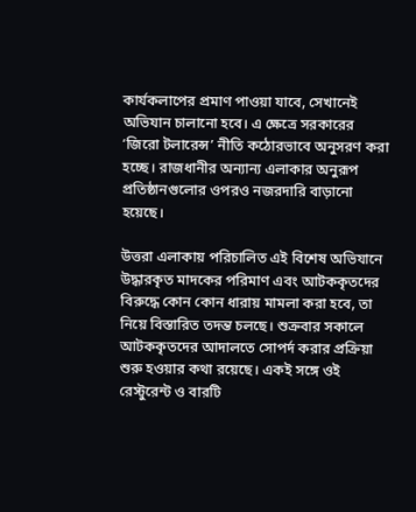কার্যকলাপের প্রমাণ পাওয়া যাবে, সেখানেই অভিযান চালানো হবে। এ ক্ষেত্রে সরকারের ‘জিরো টলারেন্স’ নীতি কঠোরভাবে অনুসরণ করা হচ্ছে। রাজধানীর অন্যান্য এলাকার অনুরূপ প্রতিষ্ঠানগুলোর ওপরও নজরদারি বাড়ানো হয়েছে।

উত্তরা এলাকায় পরিচালিত এই বিশেষ অভিযানে উদ্ধারকৃত মাদকের পরিমাণ এবং আটককৃতদের বিরুদ্ধে কোন কোন ধারায় মামলা করা হবে, তা নিয়ে বিস্তারিত তদন্ত চলছে। শুক্রবার সকালে আটককৃতদের আদালতে সোপর্দ করার প্রক্রিয়া শুরু হওয়ার কথা রয়েছে। একই সঙ্গে ওই রেস্টুরেন্ট ও বারটি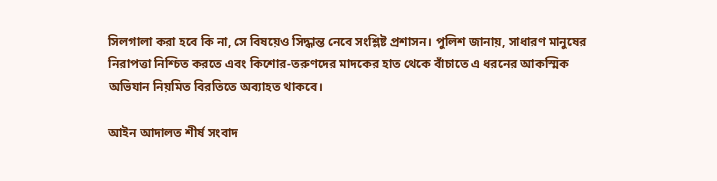সিলগালা করা হবে কি না, সে বিষয়েও সিদ্ধান্ত নেবে সংশ্লিষ্ট প্রশাসন। পুলিশ জানায়, সাধারণ মানুষের নিরাপত্তা নিশ্চিত করতে এবং কিশোর-তরুণদের মাদকের হাত থেকে বাঁচাতে এ ধরনের আকস্মিক অভিযান নিয়মিত বিরতিতে অব্যাহত থাকবে।

আইন আদালত শীর্ষ সংবাদ